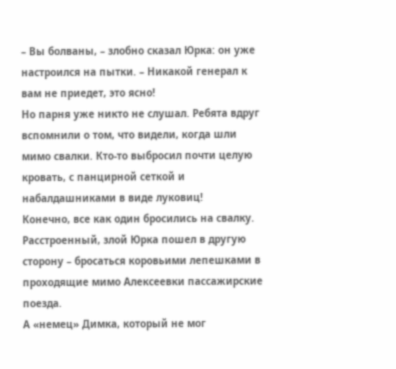– Вы болваны, – злобно сказал Юрка: он уже настроился на пытки. – Никакой генерал к вам не приедет, это ясно!
Но парня уже никто не слушал. Ребята вдруг вспомнили о том, что видели, когда шли мимо свалки. Кто-то выбросил почти целую кровать, с панцирной сеткой и набалдашниками в виде луковиц!
Конечно, все как один бросились на свалку. Расстроенный, злой Юрка пошел в другую сторону – бросаться коровьими лепешками в проходящие мимо Алексеевки пассажирские поезда.
А «немец» Димка, который не мог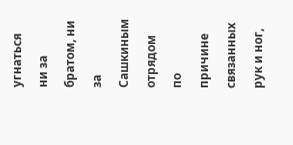угнаться ни за братом, ни за Сашкиным отрядом по причине связанных рук и ног,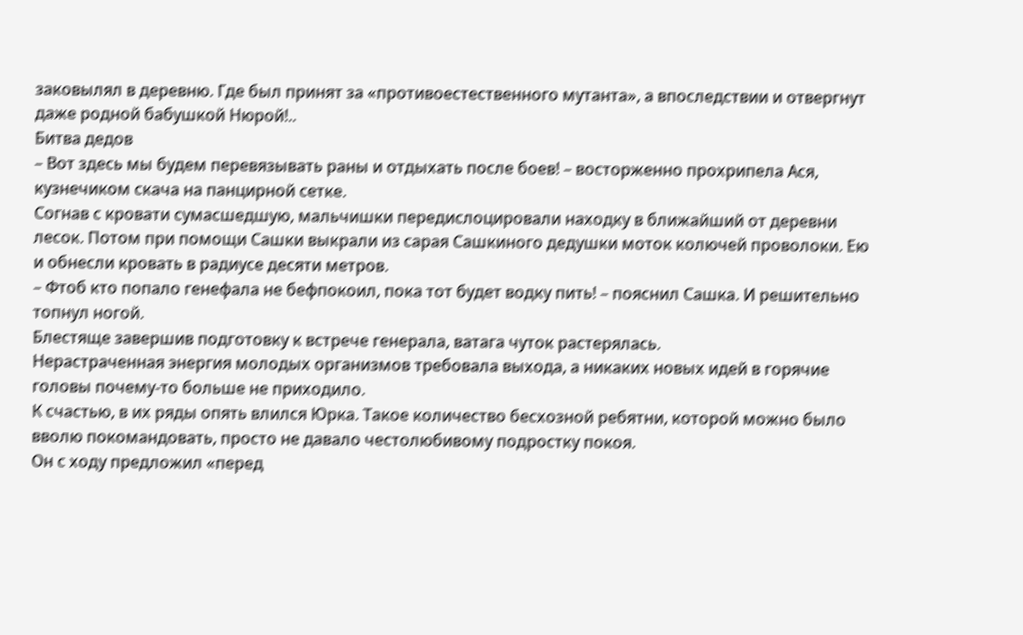заковылял в деревню. Где был принят за «противоестественного мутанта», а впоследствии и отвергнут даже родной бабушкой Нюрой!..
Битва дедов
– Вот здесь мы будем перевязывать раны и отдыхать после боев! – восторженно прохрипела Ася, кузнечиком скача на панцирной сетке.
Согнав с кровати сумасшедшую, мальчишки передислоцировали находку в ближайший от деревни лесок. Потом при помощи Сашки выкрали из сарая Сашкиного дедушки моток колючей проволоки. Ею и обнесли кровать в радиусе десяти метров.
– Фтоб кто попало генефала не бефпокоил, пока тот будет водку пить! – пояснил Сашка. И решительно топнул ногой.
Блестяще завершив подготовку к встрече генерала, ватага чуток растерялась.
Нерастраченная энергия молодых организмов требовала выхода, а никаких новых идей в горячие головы почему-то больше не приходило.
К счастью, в их ряды опять влился Юрка. Такое количество бесхозной ребятни, которой можно было вволю покомандовать, просто не давало честолюбивому подростку покоя.
Он с ходу предложил «перед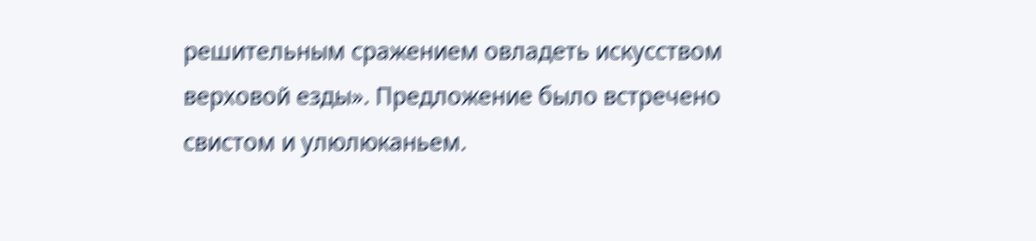решительным сражением овладеть искусством верховой езды». Предложение было встречено свистом и улюлюканьем.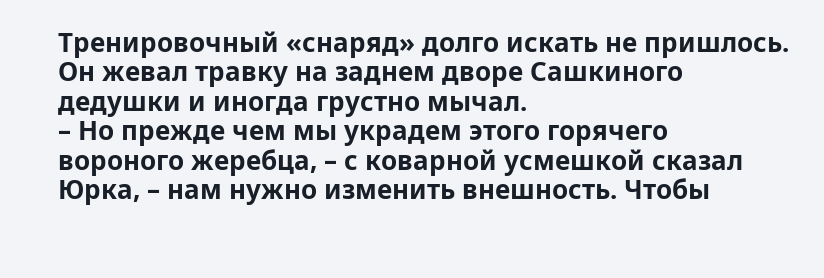Тренировочный «снаряд» долго искать не пришлось. Он жевал травку на заднем дворе Сашкиного дедушки и иногда грустно мычал.
– Но прежде чем мы украдем этого горячего вороного жеребца, – с коварной усмешкой сказал Юрка, – нам нужно изменить внешность. Чтобы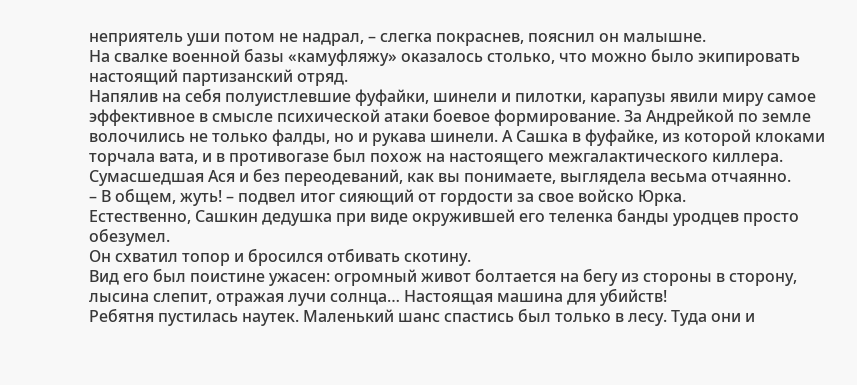неприятель уши потом не надрал, – слегка покраснев, пояснил он малышне.
На свалке военной базы «камуфляжу» оказалось столько, что можно было экипировать настоящий партизанский отряд.
Напялив на себя полуистлевшие фуфайки, шинели и пилотки, карапузы явили миру самое эффективное в смысле психической атаки боевое формирование. За Андрейкой по земле волочились не только фалды, но и рукава шинели. А Сашка в фуфайке, из которой клоками торчала вата, и в противогазе был похож на настоящего межгалактического киллера. Сумасшедшая Ася и без переодеваний, как вы понимаете, выглядела весьма отчаянно.
– В общем, жуть! – подвел итог сияющий от гордости за свое войско Юрка.
Естественно, Сашкин дедушка при виде окружившей его теленка банды уродцев просто обезумел.
Он схватил топор и бросился отбивать скотину.
Вид его был поистине ужасен: огромный живот болтается на бегу из стороны в сторону, лысина слепит, отражая лучи солнца… Настоящая машина для убийств!
Ребятня пустилась наутек. Маленький шанс спастись был только в лесу. Туда они и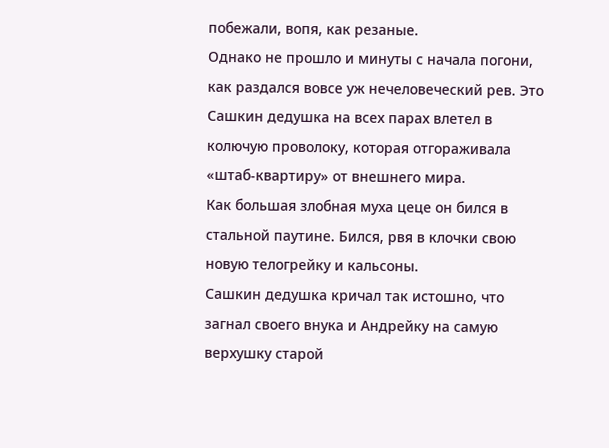побежали, вопя, как резаные.
Однако не прошло и минуты с начала погони, как раздался вовсе уж нечеловеческий рев. Это Сашкин дедушка на всех парах влетел в колючую проволоку, которая отгораживала «штаб-квартиру» от внешнего мира.
Как большая злобная муха цеце он бился в стальной паутине. Бился, рвя в клочки свою новую телогрейку и кальсоны.
Сашкин дедушка кричал так истошно, что загнал своего внука и Андрейку на самую верхушку старой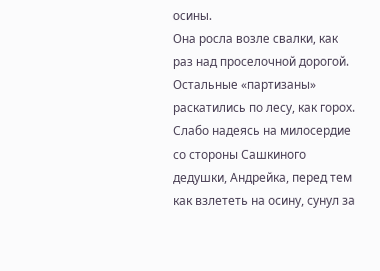осины.
Она росла возле свалки, как раз над проселочной дорогой. Остальные «партизаны» раскатились по лесу, как горох.
Слабо надеясь на милосердие со стороны Сашкиного дедушки, Андрейка, перед тем как взлететь на осину, сунул за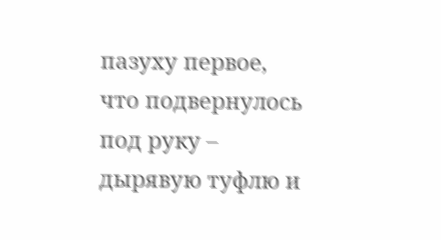пазуху первое, что подвернулось под руку – дырявую туфлю и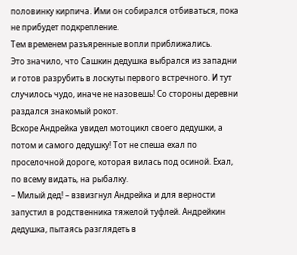половинку кирпича. Ими он собирался отбиваться, пока не прибудет подкрепление.
Тем временем разъяренные вопли приближались.
Это значило, что Сашкин дедушка выбрался из западни и готов разрубить в лоскуты первого встречного. И тут случилось чудо, иначе не назовешь! Со стороны деревни раздался знакомый рокот.
Вскоре Андрейка увидел мотоцикл своего дедушки, а потом и самого дедушку! Тот не спеша ехал по проселочной дороге, которая вилась под осиной. Ехал, по всему видать, на рыбалку.
– Милый дед! – взвизгнул Андрейка и для верности запустил в родственника тяжелой туфлей. Андрейкин дедушка, пытаясь разглядеть в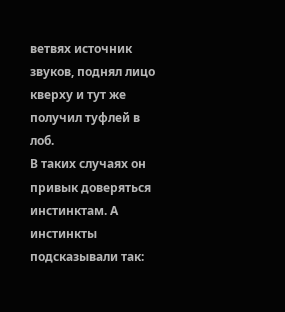ветвях источник звуков, поднял лицо кверху и тут же получил туфлей в лоб.
В таких случаях он привык доверяться инстинктам. А инстинкты подсказывали так: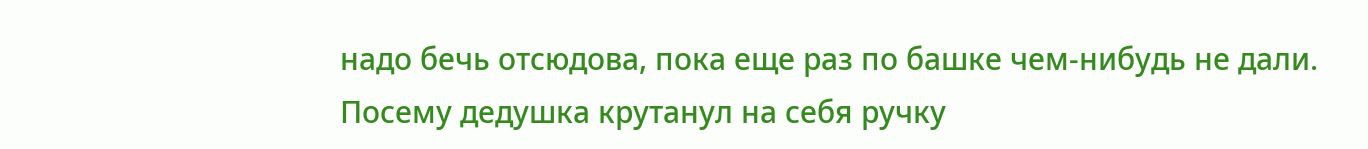надо бечь отсюдова, пока еще раз по башке чем-нибудь не дали. Посему дедушка крутанул на себя ручку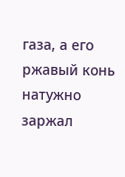газа, а его ржавый конь натужно заржал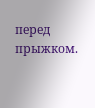перед прыжком.